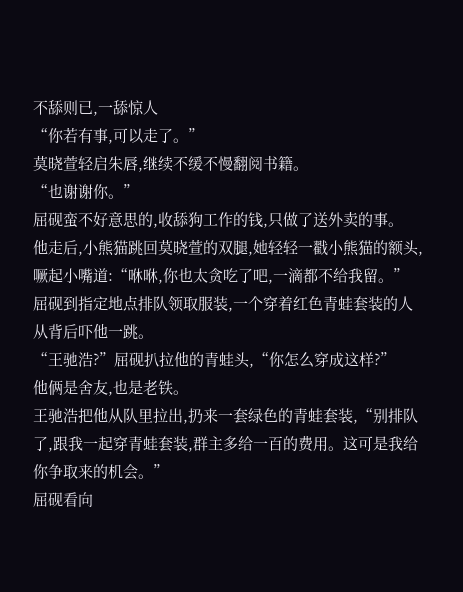不舔则已,一舔惊人
“你若有事,可以走了。”
莫晓萱轻启朱唇,继续不缓不慢翻阅书籍。
“也谢谢你。”
屈砚蛮不好意思的,收舔狗工作的钱,只做了送外卖的事。
他走后,小熊猫跳回莫晓萱的双腿,她轻轻一戳小熊猫的额头,噘起小嘴道:“咻咻,你也太贪吃了吧,一滴都不给我留。”
屈砚到指定地点排队领取服装,一个穿着红色青蛙套装的人从背后吓他一跳。
“王驰浩?”屈砚扒拉他的青蛙头,“你怎么穿成这样?”
他俩是舍友,也是老铁。
王驰浩把他从队里拉出,扔来一套绿色的青蛙套装,“别排队了,跟我一起穿青蛙套装,群主多给一百的费用。这可是我给你争取来的机会。”
屈砚看向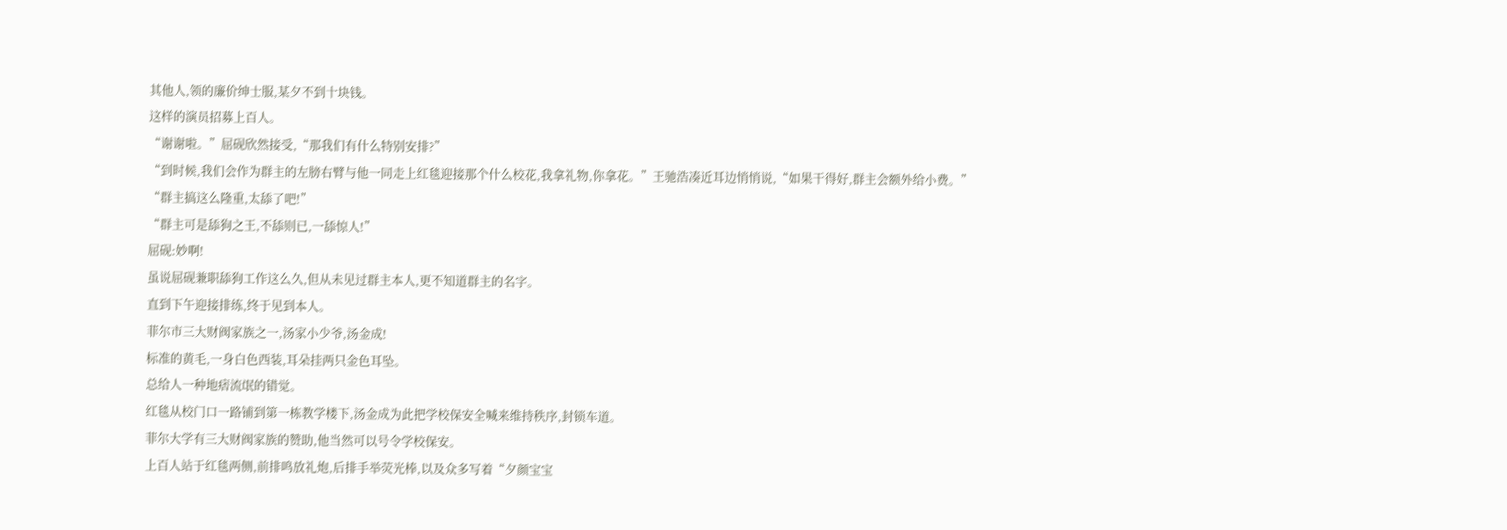其他人,领的廉价绅士服,某夕不到十块钱。
这样的演员招募上百人。
“谢谢啦。”屈砚欣然接受,“那我们有什么特别安排?”
“到时候,我们会作为群主的左膀右臂与他一同走上红毯迎接那个什么校花,我拿礼物,你拿花。”王驰浩凑近耳边悄悄说,“如果干得好,群主会额外给小费。”
“群主搞这么隆重,太舔了吧!”
“群主可是舔狗之王,不舔则已,一舔惊人!”
屈砚:妙啊!
虽说屈砚兼职舔狗工作这么久,但从未见过群主本人,更不知道群主的名字。
直到下午迎接排练,终于见到本人。
菲尔市三大财阀家族之一,汤家小少爷,汤金成!
标准的黄毛,一身白色西装,耳朵挂两只金色耳坠。
总给人一种地痞流氓的错觉。
红毯从校门口一路铺到第一栋教学楼下,汤金成为此把学校保安全喊来维持秩序,封锁车道。
菲尔大学有三大财阀家族的赞助,他当然可以号令学校保安。
上百人站于红毯两侧,前排鸣放礼炮,后排手举荧光棒,以及众多写着“夕颜宝宝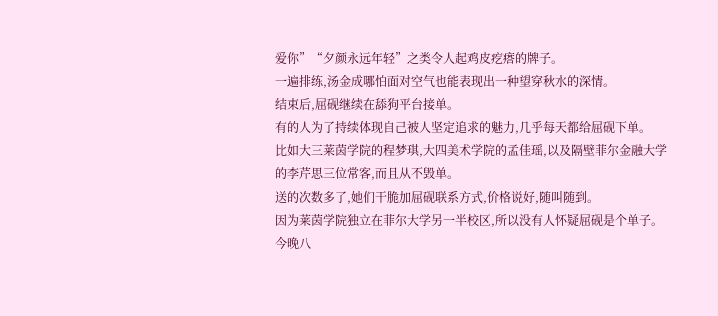爱你”“夕颜永远年轻”之类令人起鸡皮疙瘩的牌子。
一遍排练,汤金成哪怕面对空气也能表现出一种望穿秋水的深情。
结束后,屈砚继续在舔狗平台接单。
有的人为了持续体现自己被人坚定追求的魅力,几乎每天都给屈砚下单。
比如大三莱茵学院的程梦琪,大四美术学院的孟佳瑶,以及隔壁菲尔金融大学的李芹思三位常客,而且从不毁单。
送的次数多了,她们干脆加屈砚联系方式,价格说好,随叫随到。
因为莱茵学院独立在菲尔大学另一半校区,所以没有人怀疑屈砚是个单子。
今晚八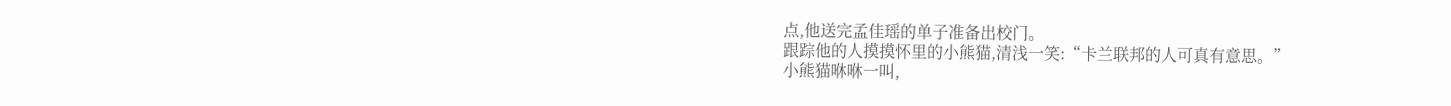点,他送完孟佳瑶的单子准备出校门。
跟踪他的人摸摸怀里的小熊猫,清浅一笑:“卡兰联邦的人可真有意思。”
小熊猫咻咻一叫,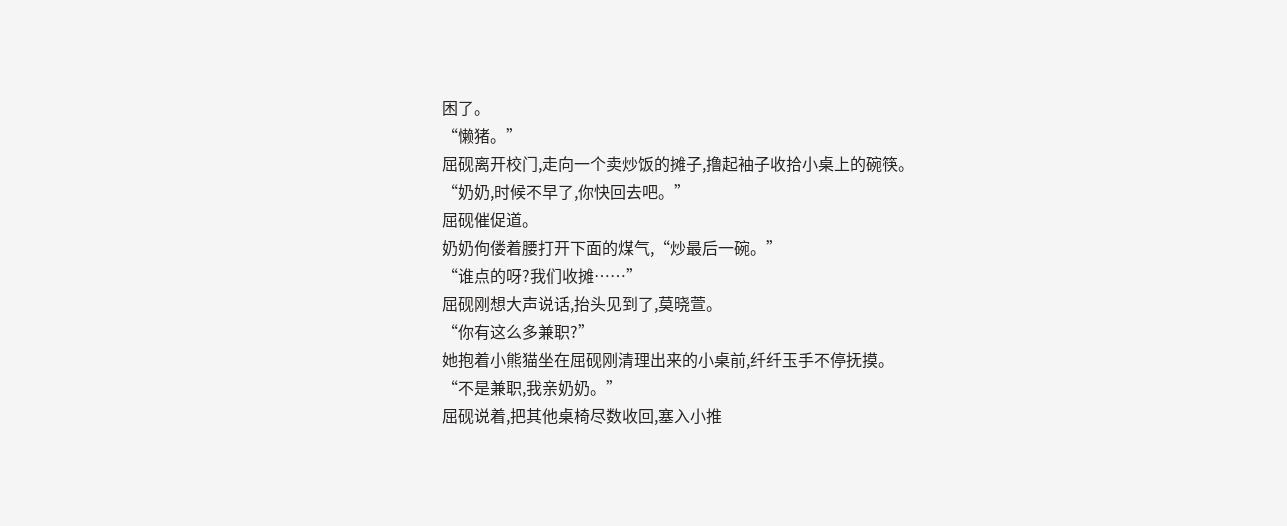困了。
“懒猪。”
屈砚离开校门,走向一个卖炒饭的摊子,撸起袖子收拾小桌上的碗筷。
“奶奶,时候不早了,你快回去吧。”
屈砚催促道。
奶奶佝偻着腰打开下面的煤气,“炒最后一碗。”
“谁点的呀?我们收摊……”
屈砚刚想大声说话,抬头见到了,莫晓萱。
“你有这么多兼职?”
她抱着小熊猫坐在屈砚刚清理出来的小桌前,纤纤玉手不停抚摸。
“不是兼职,我亲奶奶。”
屈砚说着,把其他桌椅尽数收回,塞入小推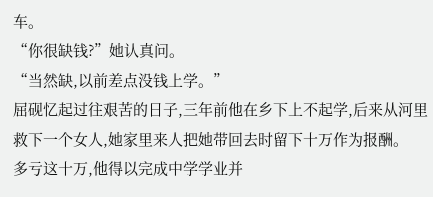车。
“你很缺钱?”她认真问。
“当然缺,以前差点没钱上学。”
屈砚忆起过往艰苦的日子,三年前他在乡下上不起学,后来从河里救下一个女人,她家里来人把她带回去时留下十万作为报酬。
多亏这十万,他得以完成中学学业并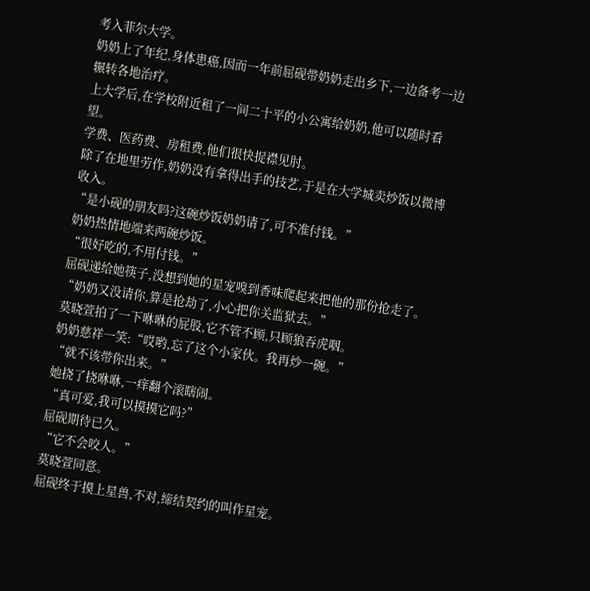考入菲尔大学。
奶奶上了年纪,身体患癌,因而一年前屈砚带奶奶走出乡下,一边备考一边辗转各地治疗。
上大学后,在学校附近租了一间二十平的小公寓给奶奶,他可以随时看望。
学费、医药费、房租费,他们很快捉襟见肘。
除了在地里劳作,奶奶没有拿得出手的技艺,于是在大学城卖炒饭以微博收入。
“是小砚的朋友吗?这碗炒饭奶奶请了,可不准付钱。”
奶奶热情地端来两碗炒饭。
“很好吃的,不用付钱。”
屈砚递给她筷子,没想到她的星宠嗅到香味爬起来把他的那份抢走了。
“奶奶又没请你,算是抢劫了,小心把你关监狱去。”
莫晓萱拍了一下咻咻的屁股,它不管不顾,只顾狼吞虎咽。
奶奶慈祥一笑:“哎哟,忘了这个小家伙。我再炒一碗。”
“就不该带你出来。”
她挠了挠咻咻,一痒翻个滚瞎闹。
“真可爱,我可以摸摸它吗?”
屈砚期待已久。
“它不会咬人。”
莫晓萱同意。
屈砚终于摸上星兽,不对,缔结契约的叫作星宠。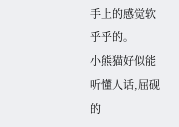手上的感觉软乎乎的。
小熊猫好似能听懂人话,屈砚的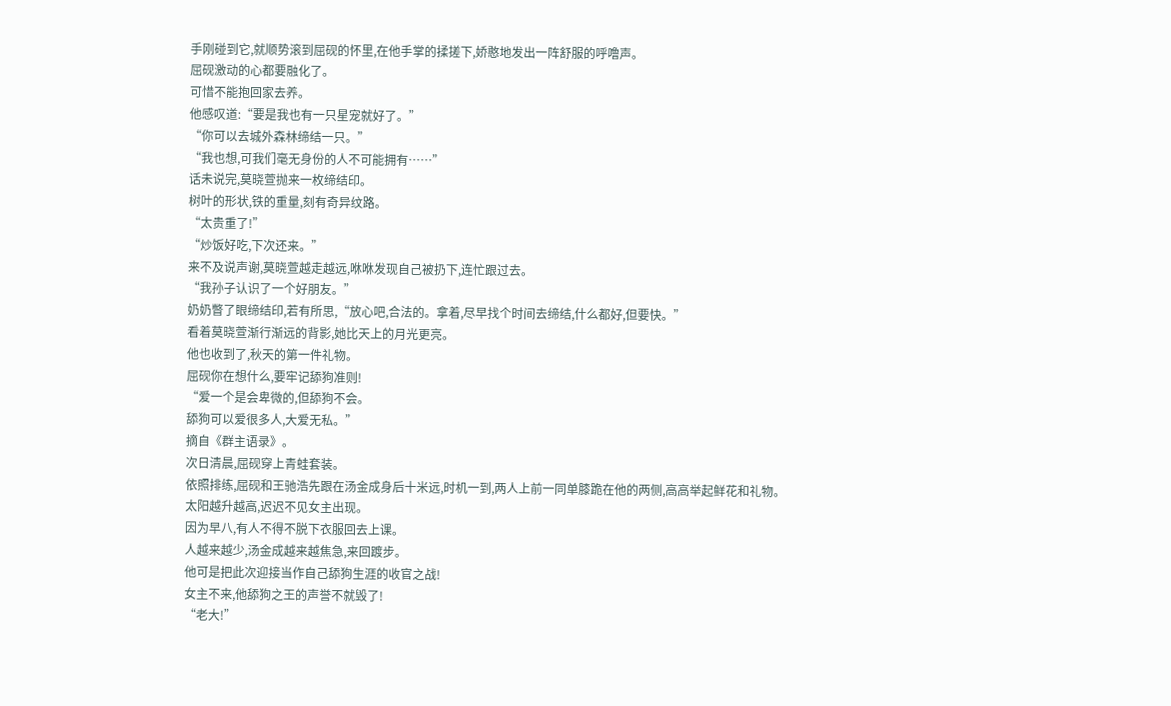手刚碰到它,就顺势滚到屈砚的怀里,在他手掌的揉搓下,娇憨地发出一阵舒服的呼噜声。
屈砚激动的心都要融化了。
可惜不能抱回家去养。
他感叹道:“要是我也有一只星宠就好了。”
“你可以去城外森林缔结一只。”
“我也想,可我们毫无身份的人不可能拥有……”
话未说完,莫晓萱抛来一枚缔结印。
树叶的形状,铁的重量,刻有奇异纹路。
“太贵重了!”
“炒饭好吃,下次还来。”
来不及说声谢,莫晓萱越走越远,咻咻发现自己被扔下,连忙跟过去。
“我孙子认识了一个好朋友。”
奶奶瞥了眼缔结印,若有所思,“放心吧,合法的。拿着,尽早找个时间去缔结,什么都好,但要快。”
看着莫晓萱渐行渐远的背影,她比天上的月光更亮。
他也收到了,秋天的第一件礼物。
屈砚你在想什么,要牢记舔狗准则!
“爱一个是会卑微的,但舔狗不会。
舔狗可以爱很多人,大爱无私。”
摘自《群主语录》。
次日清晨,屈砚穿上青蛙套装。
依照排练,屈砚和王驰浩先跟在汤金成身后十米远,时机一到,两人上前一同单膝跪在他的两侧,高高举起鲜花和礼物。
太阳越升越高,迟迟不见女主出现。
因为早八,有人不得不脱下衣服回去上课。
人越来越少,汤金成越来越焦急,来回踱步。
他可是把此次迎接当作自己舔狗生涯的收官之战!
女主不来,他舔狗之王的声誉不就毁了!
“老大!”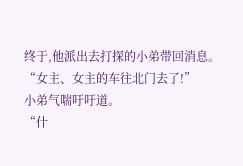终于,他派出去打探的小弟带回消息。
“女主、女主的车往北门去了!”
小弟气喘吁吁道。
“什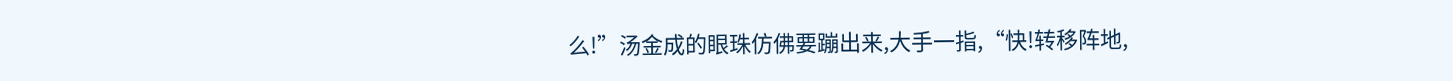么!”汤金成的眼珠仿佛要蹦出来,大手一指,“快!转移阵地,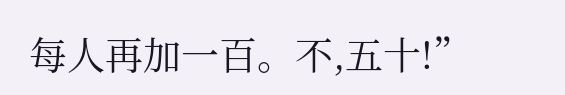每人再加一百。不,五十!”